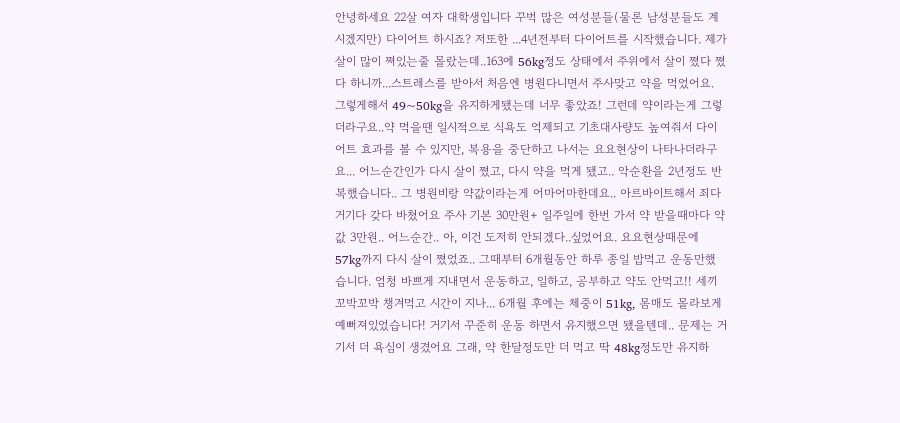안녕하세요 22살 여자 대학생입니다 꾸벅 많은 여성분들(물론 남성분들도 계시겠지만) 다이어트 하시죠? 저또한 ...4년전부터 다이어트를 시작했습니다. 제가 살이 많이 쪄있는줄 몰랐는데..163에 56kg정도 상태에서 주위에서 살이 쪘다 쪘다 하니까...스트레스를 받아서 처음엔 병원다니면서 주사맞고 약을 먹었어요. 그렇게해서 49~50kg을 유지하게됐는데 너무 좋았죠! 그런데 약이라는게 그렇더라구요..약 먹을땐 일시적으로 식욕도 억제되고 기초대사량도 높여줘서 다이어트 효과를 볼 수 있지만, 복용을 중단하고 나서는 요요현상이 나타나더라구요... 어느순간인가 다시 살이 쪘고, 다시 약을 먹게 됐고.. 악순환을 2년정도 반복했습니다.. 그 병원비랑 약값이라는게 어마어마한데요.. 아르바이트해서 죄다 거기다 갖다 바쳤어요 주사 기본 30만원+ 일주일에 한번 가서 약 받을때마다 약값 3만원.. 어느순간.. 아, 이건 도저히 안되겠다..싶었어요. 요요현상때문에 57kg까지 다시 살이 쪘었죠.. 그때부터 6개월동안 하루 종일 밥먹고 운동만했습니다. 엄청 바쁘게 지내면서 운동하고, 일하고, 공부하고 약도 안먹고!! 세끼 꼬박꼬박 챙겨먹고 시간이 지나... 6개월 후에는 체중이 51kg, 몸매도 몰라보게 예뻐져있었습니다! 거기서 꾸준히 운동 하면서 유지했으면 됐을텐데.. 문제는 거기서 더 욕심이 생겼어요 그래, 약 한달정도만 더 먹고 딱 48kg정도만 유지하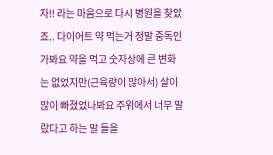자!! 라는 마음으로 다시 병원을 찾았죠.. 다이어트 약 먹는거 정말 중독인가봐요 약을 먹고 숫자상에 큰 변화는 없었지만(근육량이 많아서) 살이 많이 빠졌었나봐요 주위에서 너무 말랐다고 하는 말 들을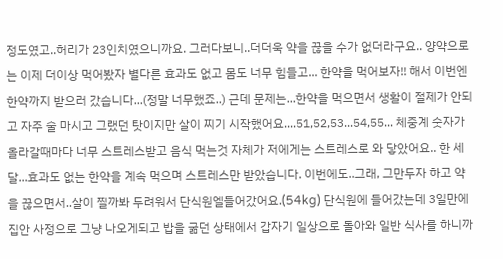정도였고..허리가 23인치였으니까요. 그러다보니..더더욱 약을 끊을 수가 없더라구요.. 양약으로는 이제 더이상 먹어봤자 별다른 효과도 없고 몸도 너무 힘들고... 한약을 먹어보자!! 해서 이번엔 한약까지 받으러 갔습니다...(정말 너무했죠..) 근데 문제는...한약을 먹으면서 생활이 절제가 안되고 자주 술 마시고 그랬던 탓이지만 살이 찌기 시작했어요....51,52,53...54,55... 체중계 숫자가 올라갈때마다 너무 스트레스받고 음식 먹는것 자체가 저에게는 스트레스로 와 닿았어요.. 한 세달...효과도 없는 한약을 계속 먹으며 스트레스만 받았습니다. 이번에도..그래, 그만두자 하고 약을 끊으면서..살이 찔까봐 두려워서 단식원엘들어갔어요.(54kg) 단식원에 들어갔는데 3일만에 집안 사정으로 그냥 나오게되고 밥을 굶던 상태에서 갑자기 일상으로 돌아와 일반 식사를 하니까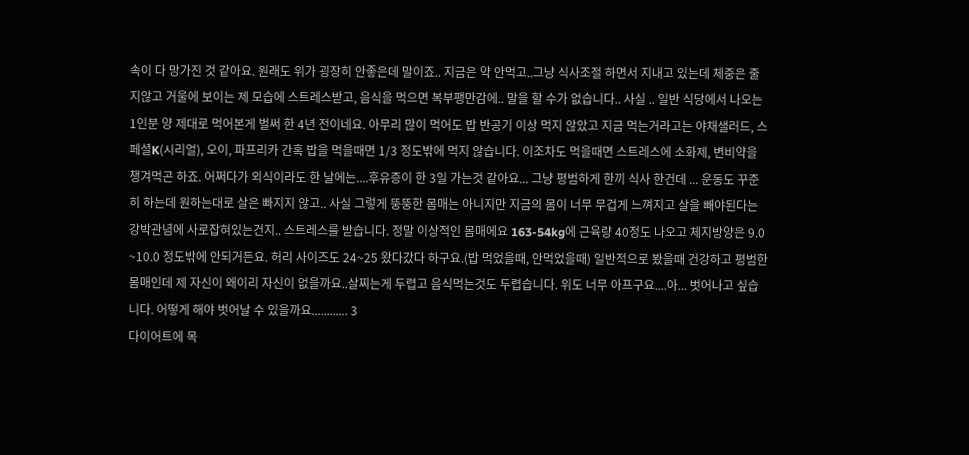속이 다 망가진 것 같아요. 원래도 위가 굉장히 안좋은데 말이죠.. 지금은 약 안먹고..그냥 식사조절 하면서 지내고 있는데 체중은 줄지않고 거울에 보이는 제 모습에 스트레스받고, 음식을 먹으면 복부팽만감에.. 말을 할 수가 없습니다.. 사실 .. 일반 식당에서 나오는 1인분 양 제대로 먹어본게 벌써 한 4년 전이네요. 아무리 많이 먹어도 밥 반공기 이상 먹지 않았고 지금 먹는거라고는 야채샐러드, 스페셜K(시리얼), 오이, 파프리카 간혹 밥을 먹을때면 1/3 정도밖에 먹지 않습니다. 이조차도 먹을때면 스트레스에 소화제, 변비약을 챙겨먹곤 하죠. 어쩌다가 외식이라도 한 날에는....후유증이 한 3일 가는것 같아요... 그냥 평범하게 한끼 식사 한건데 ... 운동도 꾸준히 하는데 원하는대로 살은 빠지지 않고.. 사실 그렇게 뚱뚱한 몸매는 아니지만 지금의 몸이 너무 무겁게 느껴지고 살을 빼야된다는 강박관념에 사로잡혀있는건지.. 스트레스를 받습니다. 정말 이상적인 몸매에요 163-54kg에 근육량 40정도 나오고 체지방양은 9.0 ~10.0 정도밖에 안되거든요. 허리 사이즈도 24~25 왔다갔다 하구요.(밥 먹었을때, 안먹었을때) 일반적으로 봤을때 건강하고 평범한 몸매인데 제 자신이 왜이리 자신이 없을까요..살찌는게 두렵고 음식먹는것도 두렵습니다. 위도 너무 아프구요....아... 벗어나고 싶습니다. 어떻게 해야 벗어날 수 있을까요............ 3
다이어트에 목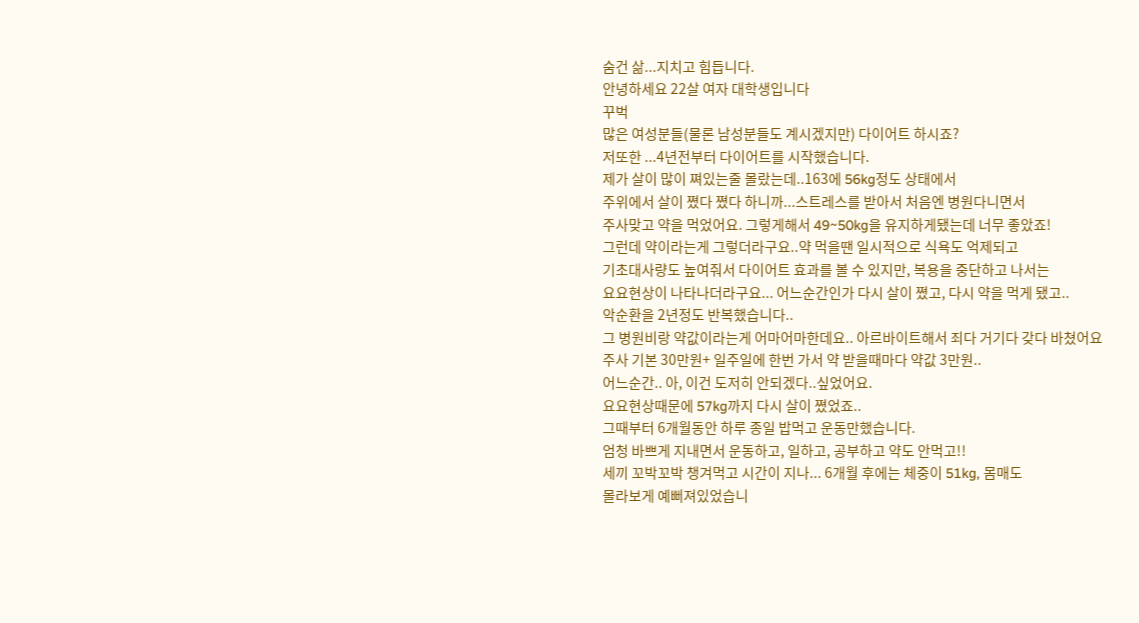숨건 삶...지치고 힘듭니다.
안녕하세요 22살 여자 대학생입니다
꾸벅
많은 여성분들(물론 남성분들도 계시겠지만) 다이어트 하시죠?
저또한 ...4년전부터 다이어트를 시작했습니다.
제가 살이 많이 쪄있는줄 몰랐는데..163에 56kg정도 상태에서
주위에서 살이 쪘다 쪘다 하니까...스트레스를 받아서 처음엔 병원다니면서
주사맞고 약을 먹었어요. 그렇게해서 49~50kg을 유지하게됐는데 너무 좋았죠!
그런데 약이라는게 그렇더라구요..약 먹을땐 일시적으로 식욕도 억제되고
기초대사량도 높여줘서 다이어트 효과를 볼 수 있지만, 복용을 중단하고 나서는
요요현상이 나타나더라구요... 어느순간인가 다시 살이 쪘고, 다시 약을 먹게 됐고..
악순환을 2년정도 반복했습니다..
그 병원비랑 약값이라는게 어마어마한데요.. 아르바이트해서 죄다 거기다 갖다 바쳤어요
주사 기본 30만원+ 일주일에 한번 가서 약 받을때마다 약값 3만원..
어느순간.. 아, 이건 도저히 안되겠다..싶었어요.
요요현상때문에 57kg까지 다시 살이 쪘었죠..
그때부터 6개월동안 하루 종일 밥먹고 운동만했습니다.
엄청 바쁘게 지내면서 운동하고, 일하고, 공부하고 약도 안먹고!!
세끼 꼬박꼬박 챙겨먹고 시간이 지나... 6개월 후에는 체중이 51kg, 몸매도
몰라보게 예뻐져있었습니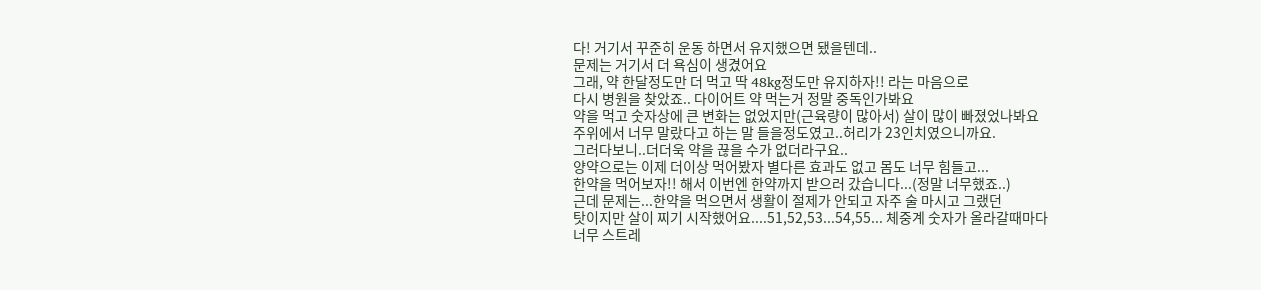다! 거기서 꾸준히 운동 하면서 유지했으면 됐을텐데..
문제는 거기서 더 욕심이 생겼어요
그래, 약 한달정도만 더 먹고 딱 48kg정도만 유지하자!! 라는 마음으로
다시 병원을 찾았죠.. 다이어트 약 먹는거 정말 중독인가봐요
약을 먹고 숫자상에 큰 변화는 없었지만(근육량이 많아서) 살이 많이 빠졌었나봐요
주위에서 너무 말랐다고 하는 말 들을정도였고..허리가 23인치였으니까요.
그러다보니..더더욱 약을 끊을 수가 없더라구요..
양약으로는 이제 더이상 먹어봤자 별다른 효과도 없고 몸도 너무 힘들고...
한약을 먹어보자!! 해서 이번엔 한약까지 받으러 갔습니다...(정말 너무했죠..)
근데 문제는...한약을 먹으면서 생활이 절제가 안되고 자주 술 마시고 그랬던
탓이지만 살이 찌기 시작했어요....51,52,53...54,55... 체중계 숫자가 올라갈때마다
너무 스트레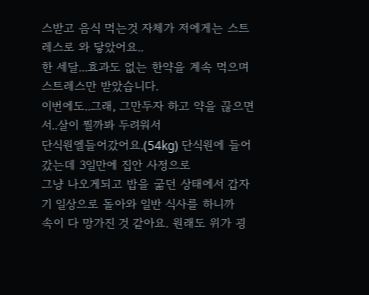스받고 음식 먹는것 자체가 저에게는 스트레스로 와 닿았어요..
한 세달...효과도 없는 한약을 계속 먹으며 스트레스만 받았습니다.
이번에도..그래, 그만두자 하고 약을 끊으면서..살이 찔까봐 두려워서
단식원엘들어갔어요.(54kg) 단식원에 들어갔는데 3일만에 집안 사정으로
그냥 나오게되고 밥을 굶던 상태에서 갑자기 일상으로 돌아와 일반 식사를 하니까
속이 다 망가진 것 같아요. 원래도 위가 굉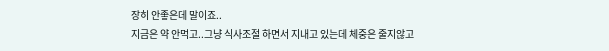장히 안좋은데 말이죠..
지금은 약 안먹고..그냥 식사조절 하면서 지내고 있는데 체중은 줄지않고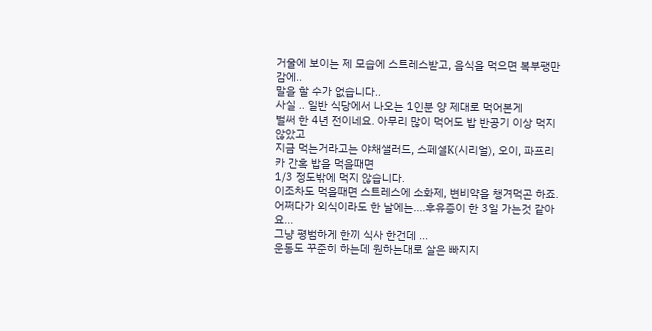거울에 보이는 제 모습에 스트레스받고, 음식을 먹으면 복부팽만감에..
말을 할 수가 없습니다..
사실 .. 일반 식당에서 나오는 1인분 양 제대로 먹어본게
벌써 한 4년 전이네요. 아무리 많이 먹어도 밥 반공기 이상 먹지 않았고
지금 먹는거라고는 야채샐러드, 스페셜K(시리얼), 오이, 파프리카 간혹 밥을 먹을때면
1/3 정도밖에 먹지 않습니다.
이조차도 먹을때면 스트레스에 소화제, 변비약을 챙겨먹곤 하죠.
어쩌다가 외식이라도 한 날에는....후유증이 한 3일 가는것 같아요...
그냥 평범하게 한끼 식사 한건데 ...
운동도 꾸준히 하는데 원하는대로 살은 빠지지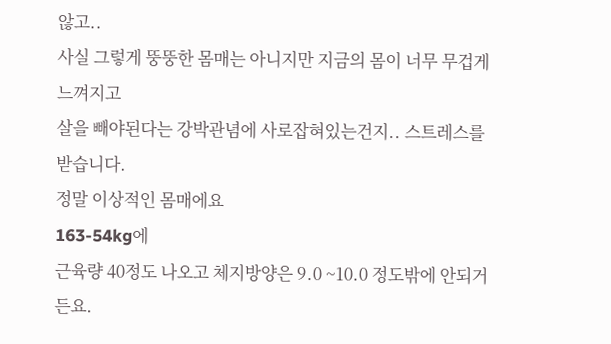않고..
사실 그렇게 뚱뚱한 몸매는 아니지만 지금의 몸이 너무 무겁게 느껴지고
살을 빼야된다는 강박관념에 사로잡혀있는건지.. 스트레스를 받습니다.
정말 이상적인 몸매에요
163-54kg에
근육량 40정도 나오고 체지방양은 9.0 ~10.0 정도밖에 안되거든요.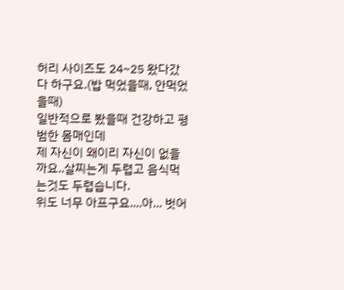허리 사이즈도 24~25 왔다갔다 하구요.(밥 먹었을때, 안먹었을때)
일반적으로 봤을때 건강하고 평범한 몸매인데
제 자신이 왜이리 자신이 없을까요..살찌는게 두렵고 음식먹는것도 두렵습니다.
위도 너무 아프구요....아... 벗어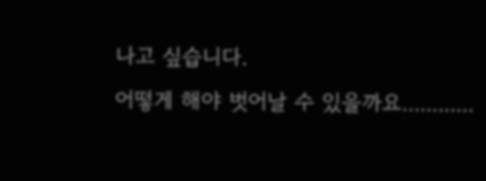나고 싶습니다.
어떻게 해야 벗어날 수 있을까요............